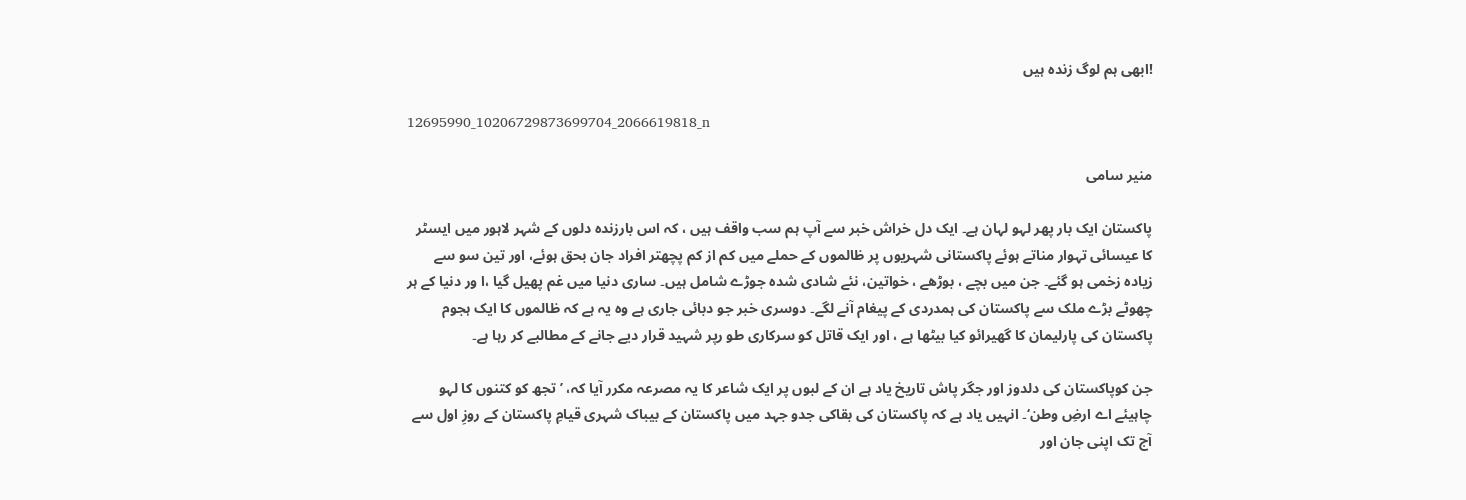!ابھی ہم لوگ زندہ ہیں

12695990_10206729873699704_2066619818_n

منیر سامی

پاکستان ایک بار پھر لہو لہان ہے۔ ایک دل خراش خبر سے آپ ہم سب واقف ہیں ، کہ اس بارزندہ دلوں کے شہر لاہور میں ایسٹر کا عیسائی تہوار مناتے ہوئے پاکستانی شہریوں پر ظالموں کے حملے میں کم از کم پچھتر افراد جان بحق ہوئے، اور تین سو سے زیادہ زخمی ہو گئے۔ جن میں بچے ، بوڑھے ، خواتین، نئے شادی شدہ جوڑے شامل ہیں۔ ساری دنیا میں غم پھیل گیا ،ا ور دنیا کے ہر چھوٹے بڑے ملک سے پاکستان کی ہمدردی کے پیغام آنے لگے۔ دوسری خبر جو دبائی جاری ہے وہ یہ ہے کہ ظالموں کا ایک ہجوم پاکستان کی پارلیمان کا گھیرائو کیا بیٹھا ہے ، اور ایک قاتل کو سرکاری طو رپر شہید قرار دیے جانے کے مطالبے کر رہا ہے۔

جن کوپاکستان کی دلدوز اور جگر پاش تاریخ یاد ہے ان کے لبوں پر ایک شاعر کا یہ مصرعہ مکرر آیا کہ، ’تجھ کو کتنوں کا لہو چاہیئے اے ارضِ وطن‘۔ انہیں یاد ہے کہ پاکستان کی بقاکی جدو جہد میں پاکستان کے بیباک شہری قیامِ پاکستان کے روزِ اول سے آج تک اپنی جان اور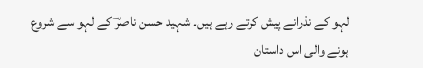لہو کے نذرانے پیش کرتے رہے ہیں۔ شہید حسن ناصرؔ کے لہو سے شروع ہونے والی اس داستان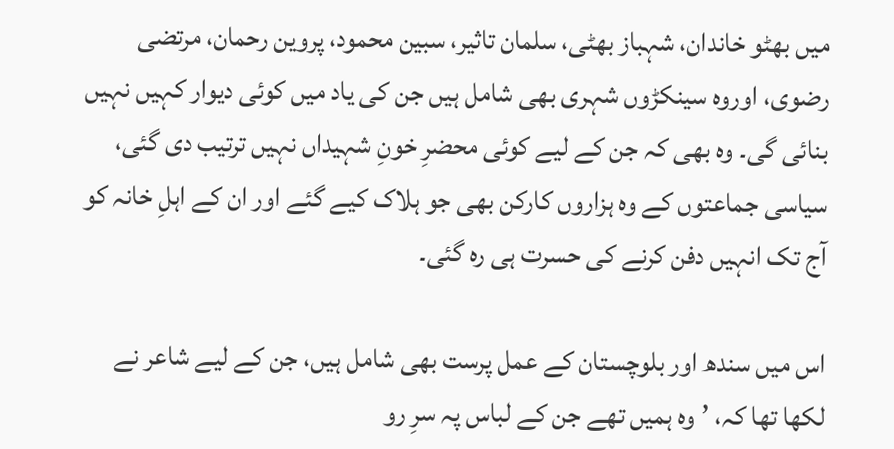میں بھٹو خاندان، شہباز بھٹی، سلمان تاثیر، سبین محمود، پروین رحمان، مرتضی رضوی، اوروہ سینکڑوں شہری بھی شامل ہیں جن کی یاد میں کوئی دیوار کہیں نہیں بنائی گی۔ وہ بھی کہ جن کے لیے کوئی محضرِ خونِ شہیداں نہیں ترتیب دی گئی، سیاسی جماعتوں کے وہ ہزاروں کارکن بھی جو ہلاک کیے گئے اور ان کے اہلِ خانہ کو آج تک انہیں دفن کرنے کی حسرت ہی رہ گئی۔

اس میں سندھ اور بلوچستان کے عمل پرست بھی شامل ہیں، جن کے لیے شاعر نے لکھا تھا کہ، ’وہ ہمیں تھے جن کے لباس پہ سرِ رو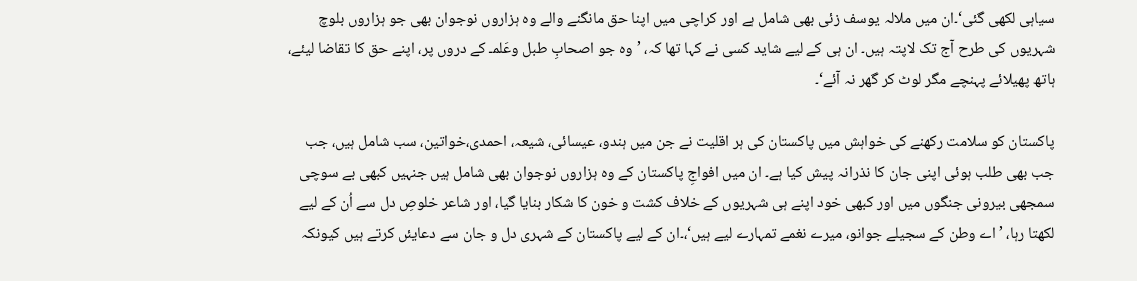سیاہی لکھی گئی‘۔ان میں ملالہ یوسف زئی بھی شامل ہے اور کراچی میں اپنا حق مانگنے والے وہ ہزاروں نوجوان بھی جو ہزاروں بلوچ شہریوں کی طرح آج تک لاپتہ ہیں۔ ان ہی کے لیے شاید کسی نے کہا تھا کہ، ’وہ جو اصحابِ طبل وعَلمـ کے دروں پر، اپنے حق کا تقاضا لیئے، ہاتھ پھیلائے پہنچے مگر لوٹ کر گھر نہ آئے‘۔

پاکستان کو سلامت رکھنے کی خواہش میں پاکستان کی ہر اقلیت نے جن میں ہندو، عیسائی، شیعہ، احمدی،خواتین، سب شامل ہیں، جب جب بھی طلب ہوئی اپنی جان کا نذرانہ پیش کیا ہے۔ ان میں افواجِ پاکستان کے وہ ہزاروں نوجوان بھی شامل ہیں جنہیں کبھی بے سوچی سمجھی بیرونی جنگوں میں اور کبھی خود اپنے ہی شہریوں کے خلاف کشت و خون کا شکار بنایا گیا، اور شاعر خلوصِ دل سے اُن کے لیے لکھتا رہا، ’اے وطن کے سجیلے جوانو، میرے نغمے تمہارے لیے ہیں‘،۔ان کے لیے پاکستان کے شہری دل و جان سے دعایئں کرتے ہیں کیونکہ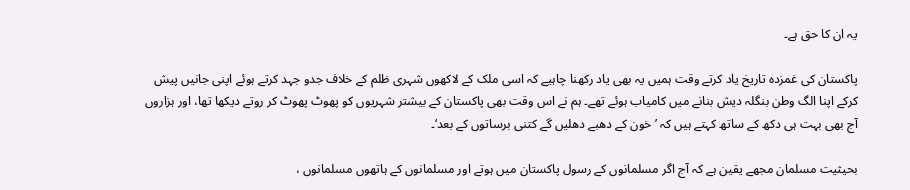یہ ان کا حق ہے۔

پاکستان کی غمزدہ تاریخ یاد کرتے وقت ہمیں یہ بھی یاد رکھنا چاہیے کہ اسی ملک کے لاکھوں شہری ظلم کے خلاف جدو جہد کرتے ہوئے اپنی جانیں پیش کرکے اپنا الگ وطن بنگلہ دیش بنانے میں کامیاب ہوئے تھے۔ ہم نے اس وقت بھی پاکستان کے بیشتر شہریوں کو پھوٹ پھوٹ کر روتے دیکھا تھا، اور ہزاروں آج بھی بہت ہی دکھ کے ساتھ کہتے ہیں کہ ’خون کے دھبے دھلیں گے کتنی برساتوں کے بعد‘۔

بحیثیت مسلمان مجھے یقین ہے کہ آج اگر مسلمانوں کے رسول پاکستان میں ہوتے اور مسلمانوں کے ہاتھوں مسلمانوں ،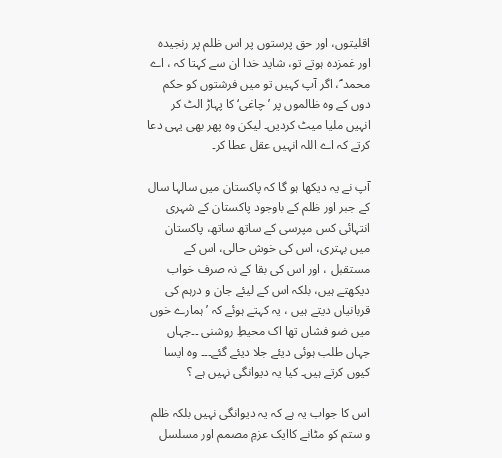اقلیتوں، اور حق پرستوں پر اس ظلم پر رنجیدہ اور غمزدہ ہوتے تو، شاید خدا ان سے کہتا کہ ، اے محمد ؐ، اگر آپ کہیں تو میں فرشتوں کو حکم دوں کے وہ ظالموں پر ’چاغی‘ کا پہاڑ الٹ کر انہیں ملیا میٹ کردیں۔ لیکن وہ پھر بھی یہی دعا کرتے کہ اے اللہ انہیں عقل عطا کر۔

آپ نے یہ دیکھا ہو گا کہ پاکستان میں سالہا سال کے جبر اور ظلم کے باوجود پاکستان کے شہری انتہائی کس مپرسی کے ساتھ ساتھ، پاکستان میں بہتری، اس کی خوش حالی، اس کے مستقبل ، اور اس کی بقا کے نہ صرف خواب دیکھتے ہیں، بلکہ اس کے لیئے جان و درہم کی قربانیاں دیتے ہیں ، یہ کہتے ہوئے کہ ’ہمارے خوں میں ضو فشاں تھا اک محیطِ روشنی ۔۔جہاں جہاں طلب ہوئی دیئے جلا دیئے گئے۔۔۔ وہ ایسا کیوں کرتے ہیں۔ کیا یہ دیوانگی نہیں ہے ؟

اس کا جواب یہ ہے کہ یہ دیوانگی نہیں بلکہ ظلم و ستم کو مٹانے کاایک عزمِ مصمم اور مسلسل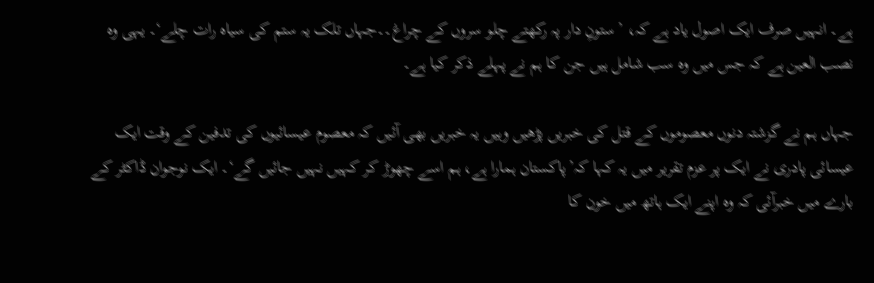ہے۔ انہیں صرف ایک اصول یاد ہے کہ، ’ستونِ دار پہ رکھتے چلو سروں کے چراغ۔۔جہاں تلک یہ ستم کی سیاہ رات چلے‘۔ یہی وہ نصب العین ہے کہ جس میں وہ سب شامل ہیں جن کا ہم نے پہلے ذکر کیا ہے۔

جہاں ہم نے گزشتہ دنوں معصوموں کے قتل کی خبریں پڑھیں وہیں یہ خبریں بھی آئیں کہ معصوم عیسائیوں کی تدفین کے وقت ایک عیسائی پادری نے ایک پر عزم تقریر میں یہ کہا کہ’پاکستان ہمارا ہے، ہم اسے چھوڑ کر کہیں نہیں جائیں گے‘۔ ایک نوجوان ڈاکٹر کے بارے میں خبرآئی کہ وہ اپنے ایک ہاتھ میں خون کا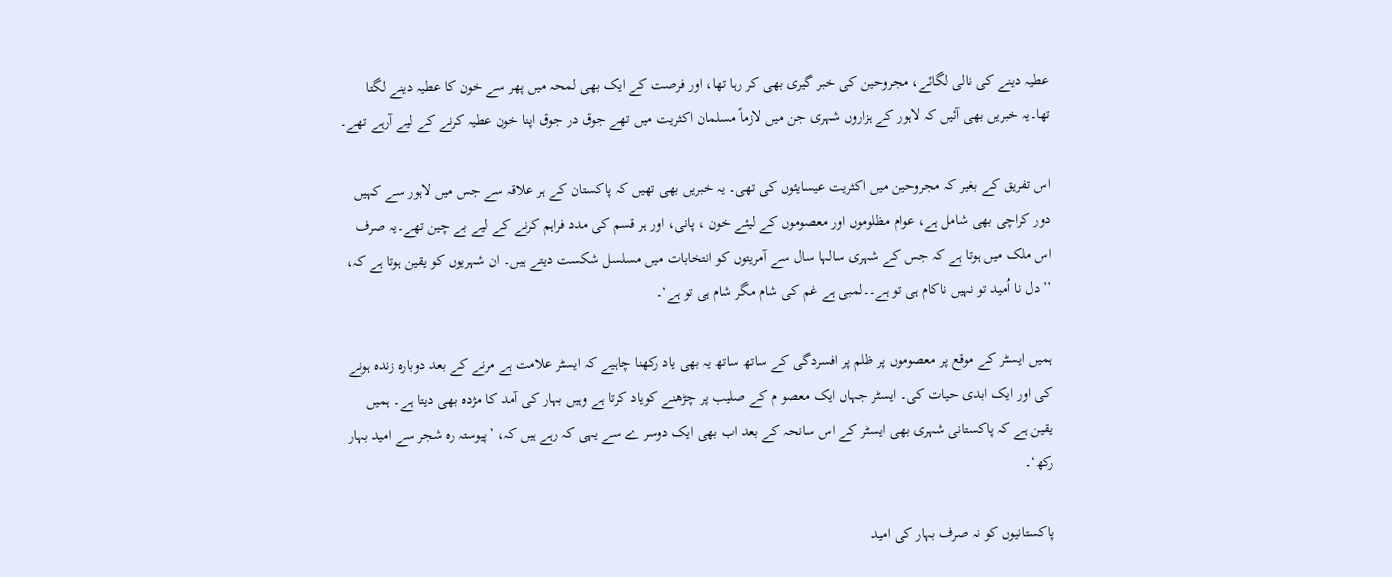عطیہ دینے کی نالی لگائے، مجروحین کی خبر گیری بھی کر رہا تھا، اور فرصت کے ایک بھی لمحہ میں پھر سے خون کا عطیہ دینے لگتا تھا۔یہ خبریں بھی آئیں کہ لاہور کے ہزاروں شہری جن میں لازماً مسلمان اکثریت میں تھے جوق در جوق اپنا خون عطیہ کرنے کے لیے آرہے تھے۔

اس تفریق کے بغیر کہ مجروحین میں اکثریت عیسایئوں کی تھی۔ یہ خبریں بھی تھیں کہ پاکستان کے ہر علاقہ سے جس میں لاہور سے کہیں دور کراچی بھی شامل ہے، عوام مظلوموں اور معصوموں کے لیئے خون ، پانی، اور ہر قسم کی مدد فراہم کرنے کے لیے بے چین تھے۔یہ صرف اس ملک میں ہوتا ہے کہ جس کے شہری سالہا سال سے آمریتوں کو انتخابات میں مسلسل شکست دیتے ہیں۔ ان شہریوں کو یقین ہوتا ہے کہ، ’’دل نا اُمید تو نہیں ناکام ہی تو ہے۔۔لمبی ہے غم کی شام مگر شام ہی تو ہے‘۔

ہمیں ایسٹر کے موقع پر معصوموں پر ظلم پر افسردگی کے ساتھ ساتھ یہ بھی یاد رکھنا چاہیے کہ ایسٹر علامت ہے مرنے کے بعد دوبارہ زندہ ہونے کی اور ایک ابدی حیات کی۔ ایسٹر جہاں ایک معصو م کے صلیب پر چڑھنے کویاد کرتا ہے وہیں بہار کی آمد کا مژدہ بھی دیتا ہے۔ ہمیں یقین ہے کہ پاکستانی شہری بھی ایسٹر کے اس سانحہ کے بعد اب بھی ایک دوسر ے سے یہی کہ رہے ہیں کہ، ’پیوستہ رہ شجر سے امید بہار رکھ‘۔

پاکستانیوں کو نہ صرف بہار کی امید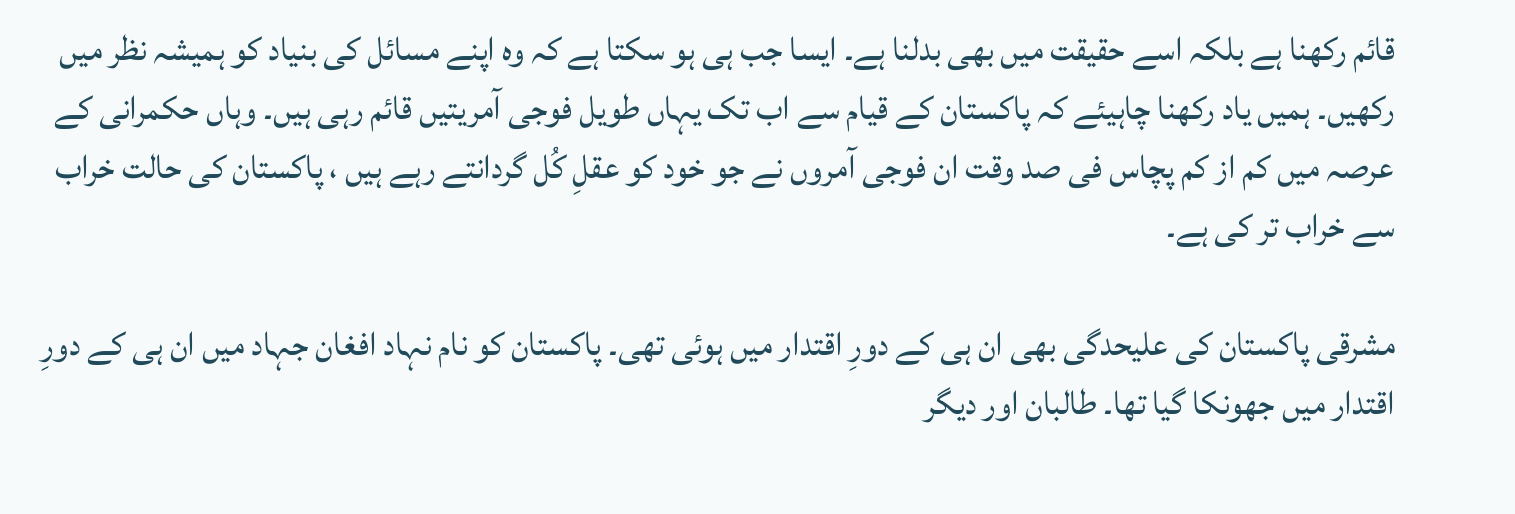قائم رکھنا ہے بلکہ اسے حقیقت میں بھی بدلنا ہے۔ ایسا جب ہی ہو سکتا ہے کہ وہ اپنے مسائل کی بنیاد کو ہمیشہ نظر میں رکھیں۔ ہمیں یاد رکھنا چاہیئے کہ پاکستان کے قیام سے اب تک یہاں طویل فوجی آمریتیں قائم رہی ہیں۔ وہاں حکمرانی کے عرصہ میں کم از کم پچاس فی صد وقت ان فوجی آمروں نے جو خود کو عقلِ کُل گردانتے رہے ہیں ، پاکستان کی حالت خراب سے خراب تر کی ہے۔

مشرقی پاکستان کی علیحدگی بھی ان ہی کے دورِ اقتدار میں ہوئی تھی۔ پاکستان کو نام نہاد افغان جہاد میں ان ہی کے دورِ اقتدار میں جھونکا گیا تھا۔ طالبان اور دیگر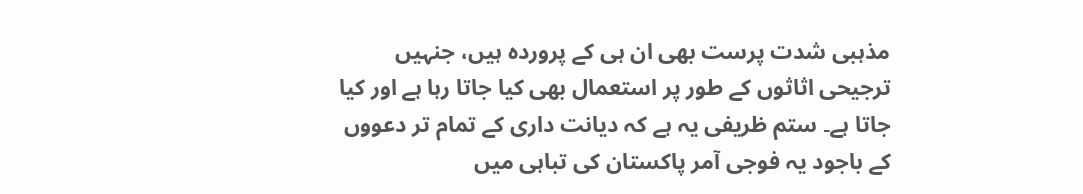مذہبی شدت پرست بھی ان ہی کے پروردہ ہیں، جنہیں ترجیحی اثاثوں کے طور پر استعمال بھی کیا جاتا رہا ہے اور کیا جاتا ہے۔ ستم ظریفی یہ ہے کہ دیانت داری کے تمام تر دعووں کے باجود یہ فوجی آمر پاکستان کی تباہی میں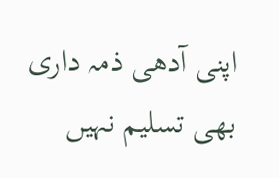اپنی آدھی ذمہ داری بھی تسلیم نہیں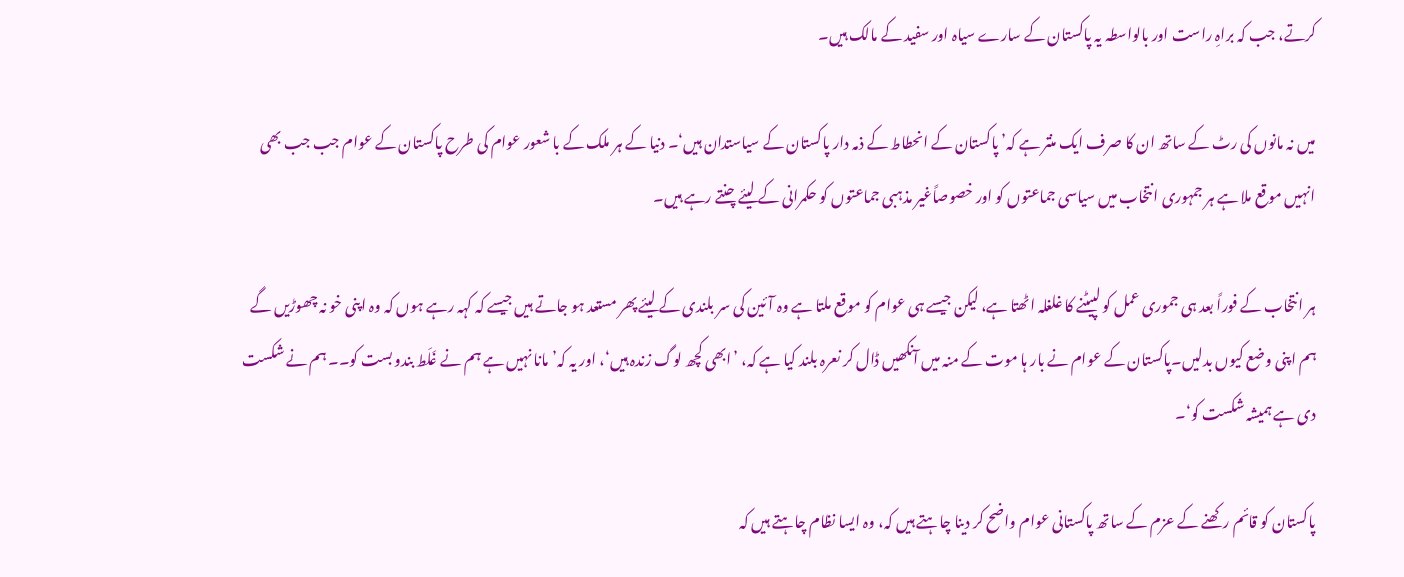کرتے، جب کہ براہِ راست اور بالواسطہ یہ پاکستان کے سارے سیاہ اور سفید کے مالک ہیں۔

میں نہ مانوں کی رٹ کے ساتھ ان کا صرف ایک منتر ہے کہ’ پاکستان کے انحطاط کے ذمہ دار پاکستان کے سیاستدان ہیں‘۔ دنیا کے ہر ملک کے با شعور عوام کی طرح پاکستان کے عوام جب جب بھی انہیں موقع ملا ہے ہر جمہوری انتخاب میں سیاسی جماعتوں کو اور خصوصاًغیر مذہبی جماعتوں کو حکمرانی کے لیئے چنتے رہے ہیں۔

ہر انتخاب کے فوراً بعد ہی جموری عمل کو لپیٹنے کا غلغلہ اٹھتا ہے، لیکن جیسے ہی عوام کو موقع ملتا ہے وہ آئین کی سر بلندی کے لیئے پھر مستعد ہو جاتے ہیں جیسے کہ کہہ رہے ہوں کہ وہ اپنی خو نہ چھوڑیں گے ہم اپنی وضع کیوں بدلیں۔پاکستان کے عوام نے بار ہا موت کے منہ میں آنکھیں ڈال کر نعرہ بلند کیا ہے کہ، ’ابھی کچھ لوگ زندہ ہیں‘، اور یہ کہ’ مانا نہیں ہے ہم نے غَلَط بندو بست کو۔۔ ہم نے شکست دی ہے ہمیشہ شکست کو‘۔

پاکستان کو قائم رکھنے کے عزم کے ساتھ پاکستانی عوام واضح کر دینا چاہتے ہیں کہ، وہ ایسا نظام چاہتے ہیں کہ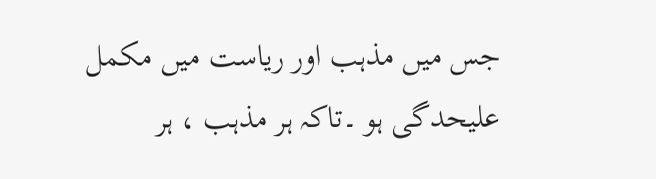جس میں مذہب اور ریاست میں مکمل علیحدگی ہو ۔تاکہ ہر مذہب ، ہر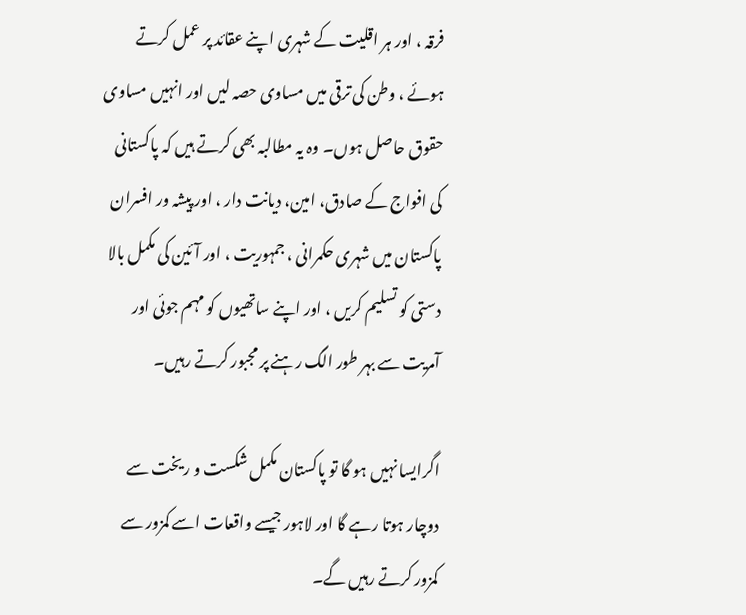فرقہ ، اور ہر اقلیت کے شہری اپنے عقائد پر عمل کرتے ہوئے ، وطن کی ترقی میں مساوی حصہ لیں اور انہیں مساوی حقوق حاصل ہوں۔ وہ یہ مطالبہ بھی کرتے ہیں کہ پاکستانی کی افواج کے صادق، امین، دیانت دار ، اور پیشہ ور افسران پاکستان میں شہری حکمرانی ، جمہوریت ، اور آئین کی مکمل بالا دستی کو تسلیم کریں ، اور اپنے ساتھیوں کو مہم جوئی اور آمریت سے بہر طور الگ رہنے پر مجبور کرتے رہیں۔

اگرایسا نہیں ہو گا تو پاکستان مکمل شکست و ریخت سے دوچار ہوتا رہے گا اور لاہور جیسے واقعات اسے کمزور سے کمزور کرتے رہیں گے۔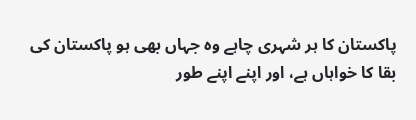پاکستان کا ہر شہری چاہے وہ جہاں بھی ہو پاکستان کی بقا کا خواہاں ہے، اور اپنے اپنے طور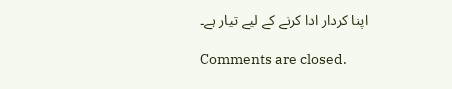اپنا کردار ادا کرنے کے لیے تیار ہے۔

Comments are closed.